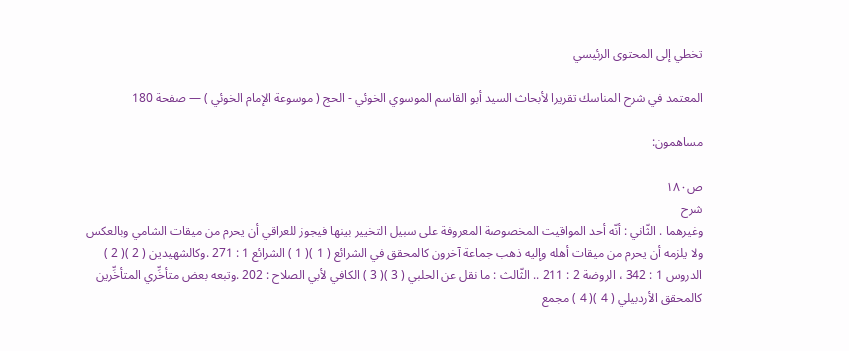تخطي إلى المحتوى الرئيسي

المعتمد في شرح المناسك تقريرا لأبحاث السيد أبو القاسم الموسوي الخوئي - الحج ( موسوعة الإمام الخوئي ) — صفحة 180

مساهمون:

ص١٨٠
شرح
وغيرهما . الثّاني : أنّه أحد المواقيت المخصوصة المعروفة على سبيل التخيير بينها فيجوز للعراقي أن يحرم من ميقات الشامي وبالعكس ولا يلزمه أن يحرم من ميقات أهله وإليه ذهب جماعة آخرون كالمحقق في الشرائع ( 1 )( 1 ) الشرائع 1 : 271 .وكالشهيدين ( 2 )( 2 ) الدروس 1 : 342 ، الروضة 2 : 211 .. الثّالث : ما نقل عن الحلبي ( 3 )( 3 ) الكافي لأبي الصلاح : 202 .وتبعه بعض متأخِّري المتأخِّرين كالمحقق الأردبيلي ( 4 )( 4 ) مجمع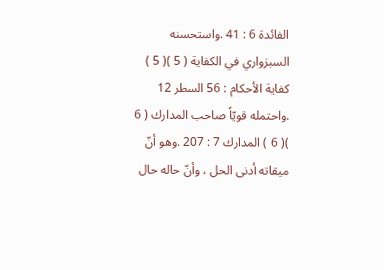الفائدة 6 : 41 .واستحسنه السبزواري في الكفاية ( 5 )( 5 ) كفاية الأحكام : 56 السطر 12 .واحتمله قويّاً صاحب المدارك ( 6 )( 6 ) المدارك 7 : 207 .وهو أنّ ميقاته أدنى الحل ، وأنّ حاله حال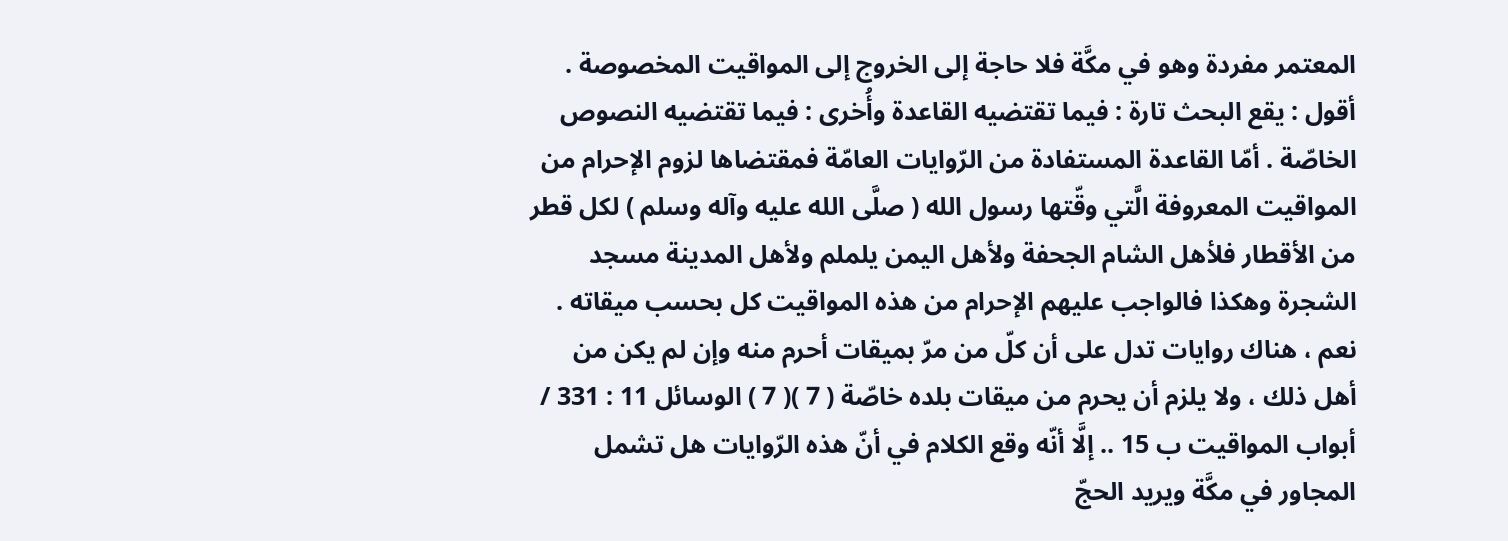المعتمر مفردة وهو في مكَّة فلا حاجة إلى الخروج إلى المواقيت المخصوصة . أقول : يقع البحث تارة : فيما تقتضيه القاعدة وأُخرى : فيما تقتضيه النصوص الخاصّة . أمّا القاعدة المستفادة من الرّوايات العامّة فمقتضاها لزوم الإحرام من المواقيت المعروفة الَّتي وقّتها رسول الله ( صلَّى الله عليه وآله وسلم ) لكل قطر من الأقطار فلأهل الشام الجحفة ولأهل اليمن يلملم ولأهل المدينة مسجد الشجرة وهكذا فالواجب عليهم الإحرام من هذه المواقيت كل بحسب ميقاته . نعم ، هناك روايات تدل على أن كلّ من مرّ بميقات أحرم منه وإن لم يكن من أهل ذلك ، ولا يلزم أن يحرم من ميقات بلده خاصّة ( 7 )( 7 ) الوسائل 11 : 331 / أبواب المواقيت ب 15 .. إلَّا أنّه وقع الكلام في أنّ هذه الرّوايات هل تشمل المجاور في مكَّة ويريد الحجّ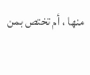منها ، أم تختص بمن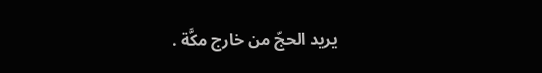يريد الحجّ من خارج مكَّة .